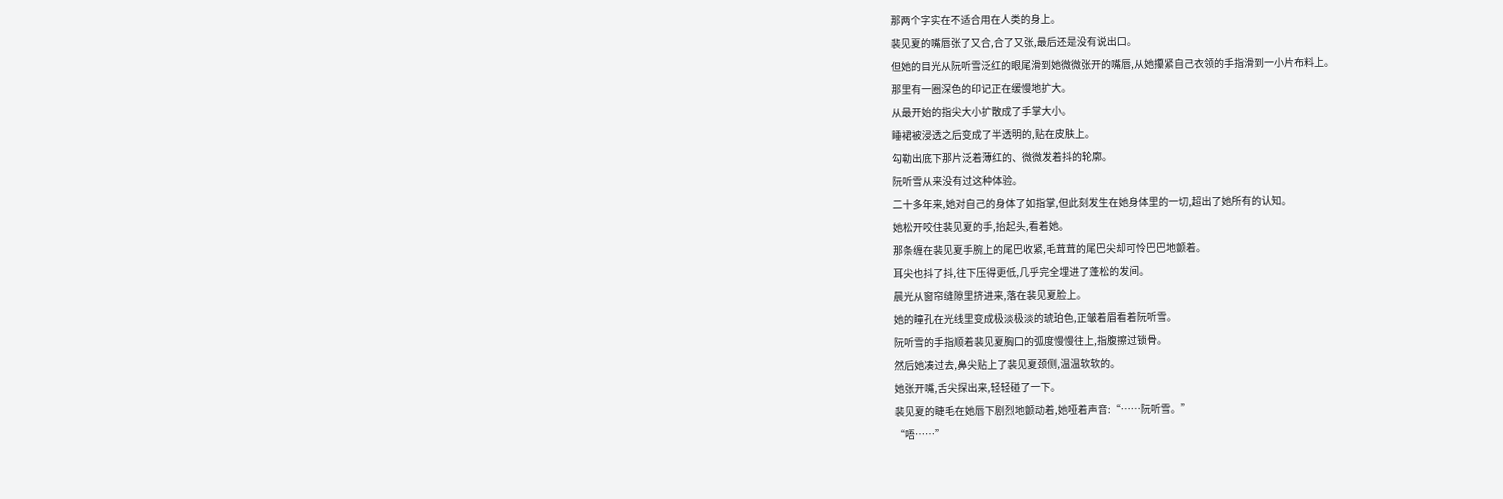那两个字实在不适合用在人类的身上。
裴见夏的嘴唇张了又合,合了又张,最后还是没有说出口。
但她的目光从阮听雪泛红的眼尾滑到她微微张开的嘴唇,从她攥紧自己衣领的手指滑到一小片布料上。
那里有一圈深色的印记正在缓慢地扩大。
从最开始的指尖大小扩散成了手掌大小。
睡裙被浸透之后变成了半透明的,贴在皮肤上。
勾勒出底下那片泛着薄红的、微微发着抖的轮廓。
阮听雪从来没有过这种体验。
二十多年来,她对自己的身体了如指掌,但此刻发生在她身体里的一切,超出了她所有的认知。
她松开咬住裴见夏的手,抬起头,看着她。
那条缠在裴见夏手腕上的尾巴收紧,毛茸茸的尾巴尖却可怜巴巴地颤着。
耳尖也抖了抖,往下压得更低,几乎完全埋进了蓬松的发间。
晨光从窗帘缝隙里挤进来,落在裴见夏脸上。
她的瞳孔在光线里变成极淡极淡的琥珀色,正皱着眉看着阮听雪。
阮听雪的手指顺着裴见夏胸口的弧度慢慢往上,指腹擦过锁骨。
然后她凑过去,鼻尖贴上了裴见夏颈侧,温温软软的。
她张开嘴,舌尖探出来,轻轻碰了一下。
裴见夏的睫毛在她唇下剧烈地颤动着,她哑着声音:“……阮听雪。”
“唔……”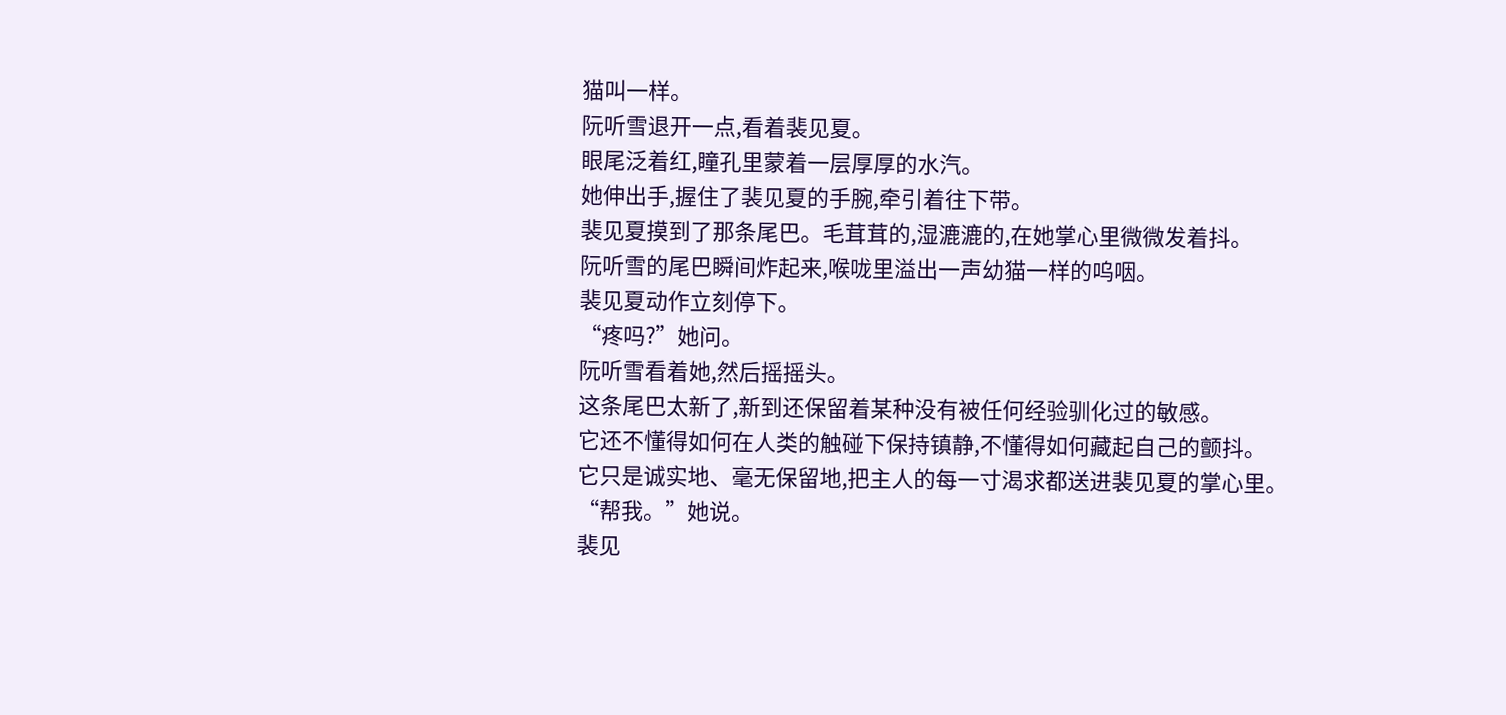猫叫一样。
阮听雪退开一点,看着裴见夏。
眼尾泛着红,瞳孔里蒙着一层厚厚的水汽。
她伸出手,握住了裴见夏的手腕,牵引着往下带。
裴见夏摸到了那条尾巴。毛茸茸的,湿漉漉的,在她掌心里微微发着抖。
阮听雪的尾巴瞬间炸起来,喉咙里溢出一声幼猫一样的呜咽。
裴见夏动作立刻停下。
“疼吗?”她问。
阮听雪看着她,然后摇摇头。
这条尾巴太新了,新到还保留着某种没有被任何经验驯化过的敏感。
它还不懂得如何在人类的触碰下保持镇静,不懂得如何藏起自己的颤抖。
它只是诚实地、毫无保留地,把主人的每一寸渴求都送进裴见夏的掌心里。
“帮我。”她说。
裴见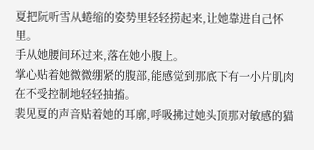夏把阮听雪从蜷缩的姿势里轻轻捞起来,让她靠进自己怀里。
手从她腰间环过来,落在她小腹上。
掌心贴着她微微绷紧的腹部,能感觉到那底下有一小片肌肉在不受控制地轻轻抽搐。
裴见夏的声音贴着她的耳廓,呼吸拂过她头顶那对敏感的猫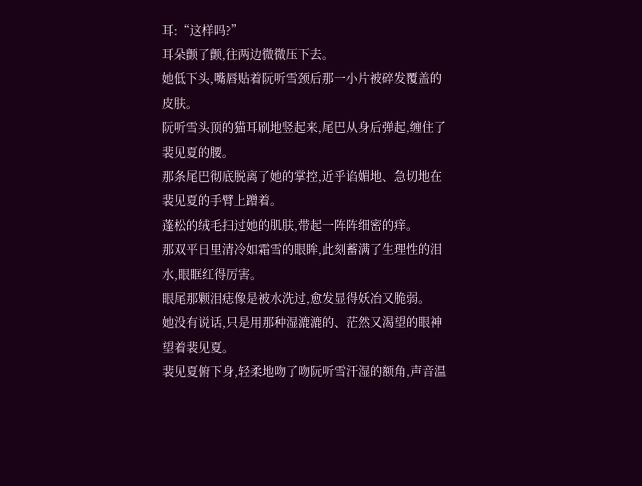耳:“这样吗?”
耳朵颤了颤,往两边微微压下去。
她低下头,嘴唇贴着阮听雪颈后那一小片被碎发覆盖的皮肤。
阮听雪头顶的猫耳刷地竖起来,尾巴从身后弹起,缠住了裴见夏的腰。
那条尾巴彻底脱离了她的掌控,近乎谄媚地、急切地在裴见夏的手臂上蹭着。
蓬松的绒毛扫过她的肌肤,带起一阵阵细密的痒。
那双平日里清冷如霜雪的眼眸,此刻蓄满了生理性的泪水,眼眶红得厉害。
眼尾那颗泪痣像是被水洗过,愈发显得妖冶又脆弱。
她没有说话,只是用那种湿漉漉的、茫然又渴望的眼神望着裴见夏。
裴见夏俯下身,轻柔地吻了吻阮听雪汗湿的额角,声音温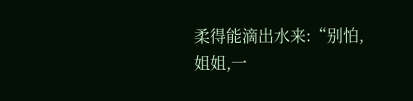柔得能滴出水来:“别怕,姐姐,一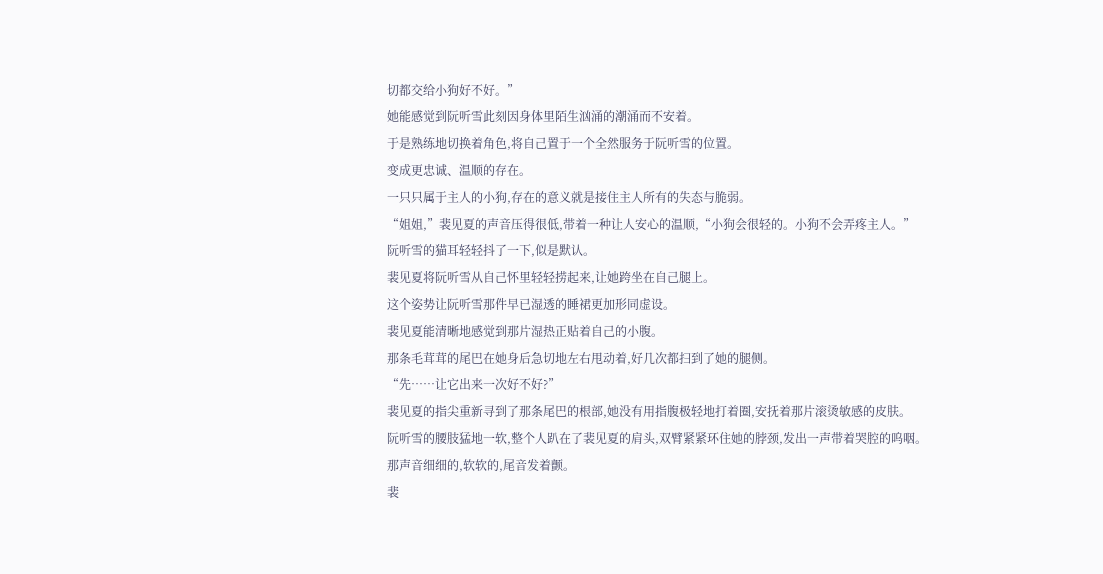切都交给小狗好不好。”
她能感觉到阮听雪此刻因身体里陌生汹涌的潮涌而不安着。
于是熟练地切换着角色,将自己置于一个全然服务于阮听雪的位置。
变成更忠诚、温顺的存在。
一只只属于主人的小狗,存在的意义就是接住主人所有的失态与脆弱。
“姐姐,”裴见夏的声音压得很低,带着一种让人安心的温顺,“小狗会很轻的。小狗不会弄疼主人。”
阮听雪的猫耳轻轻抖了一下,似是默认。
裴见夏将阮听雪从自己怀里轻轻捞起来,让她跨坐在自己腿上。
这个姿势让阮听雪那件早已湿透的睡裙更加形同虚设。
裴见夏能清晰地感觉到那片湿热正贴着自己的小腹。
那条毛茸茸的尾巴在她身后急切地左右甩动着,好几次都扫到了她的腿侧。
“先……让它出来一次好不好?”
裴见夏的指尖重新寻到了那条尾巴的根部,她没有用指腹极轻地打着圈,安抚着那片滚烫敏感的皮肤。
阮听雪的腰肢猛地一软,整个人趴在了裴见夏的肩头,双臂紧紧环住她的脖颈,发出一声带着哭腔的呜咽。
那声音细细的,软软的,尾音发着颤。
裴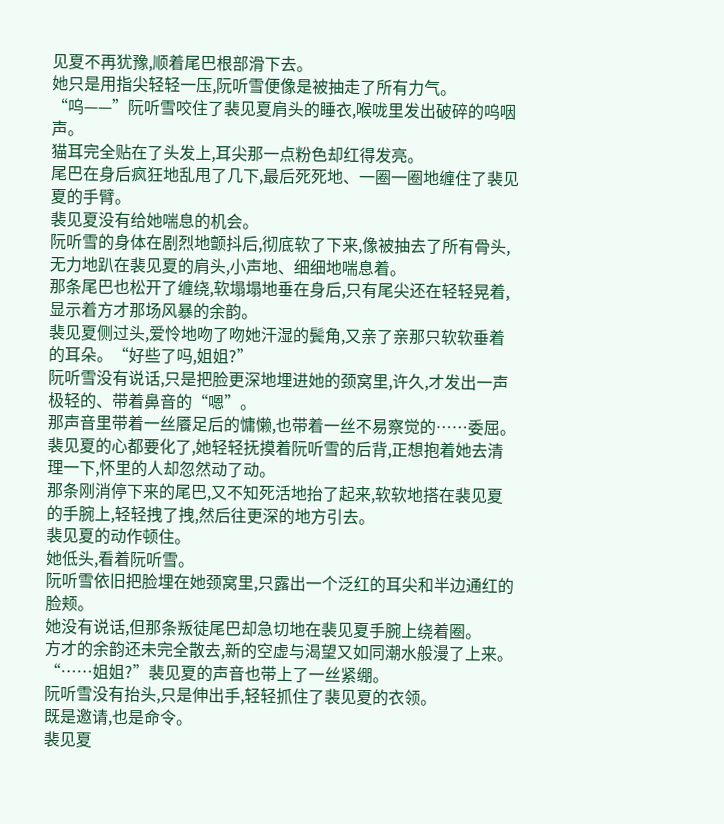见夏不再犹豫,顺着尾巴根部滑下去。
她只是用指尖轻轻一压,阮听雪便像是被抽走了所有力气。
“呜——”阮听雪咬住了裴见夏肩头的睡衣,喉咙里发出破碎的呜咽声。
猫耳完全贴在了头发上,耳尖那一点粉色却红得发亮。
尾巴在身后疯狂地乱甩了几下,最后死死地、一圈一圈地缠住了裴见夏的手臂。
裴见夏没有给她喘息的机会。
阮听雪的身体在剧烈地颤抖后,彻底软了下来,像被抽去了所有骨头,无力地趴在裴见夏的肩头,小声地、细细地喘息着。
那条尾巴也松开了缠绕,软塌塌地垂在身后,只有尾尖还在轻轻晃着,显示着方才那场风暴的余韵。
裴见夏侧过头,爱怜地吻了吻她汗湿的鬓角,又亲了亲那只软软垂着的耳朵。“好些了吗,姐姐?”
阮听雪没有说话,只是把脸更深地埋进她的颈窝里,许久,才发出一声极轻的、带着鼻音的“嗯”。
那声音里带着一丝餍足后的慵懒,也带着一丝不易察觉的……委屈。
裴见夏的心都要化了,她轻轻抚摸着阮听雪的后背,正想抱着她去清理一下,怀里的人却忽然动了动。
那条刚消停下来的尾巴,又不知死活地抬了起来,软软地搭在裴见夏的手腕上,轻轻拽了拽,然后往更深的地方引去。
裴见夏的动作顿住。
她低头,看着阮听雪。
阮听雪依旧把脸埋在她颈窝里,只露出一个泛红的耳尖和半边通红的脸颊。
她没有说话,但那条叛徒尾巴却急切地在裴见夏手腕上绕着圈。
方才的余韵还未完全散去,新的空虚与渴望又如同潮水般漫了上来。
“……姐姐?”裴见夏的声音也带上了一丝紧绷。
阮听雪没有抬头,只是伸出手,轻轻抓住了裴见夏的衣领。
既是邀请,也是命令。
裴见夏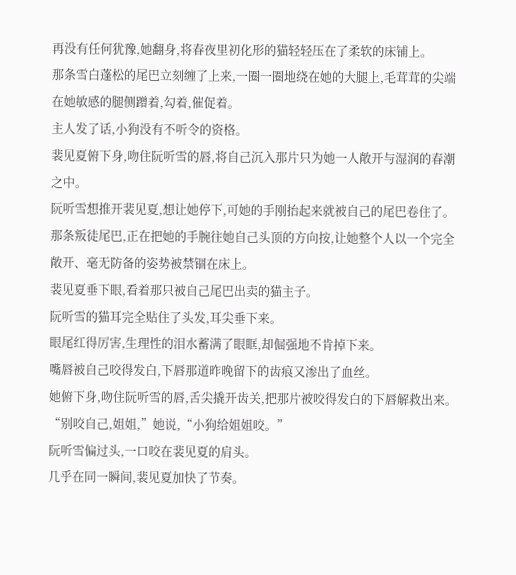再没有任何犹豫,她翻身,将春夜里初化形的猫轻轻压在了柔软的床铺上。
那条雪白蓬松的尾巴立刻缠了上来,一圈一圈地绕在她的大腿上,毛茸茸的尖端在她敏感的腿侧蹭着,勾着,催促着。
主人发了话,小狗没有不听令的资格。
裴见夏俯下身,吻住阮听雪的唇,将自己沉入那片只为她一人敞开与湿润的春潮之中。
阮听雪想推开裴见夏,想让她停下,可她的手刚抬起来就被自己的尾巴卷住了。
那条叛徒尾巴,正在把她的手腕往她自己头顶的方向按,让她整个人以一个完全敞开、毫无防备的姿势被禁锢在床上。
裴见夏垂下眼,看着那只被自己尾巴出卖的猫主子。
阮听雪的猫耳完全贴住了头发,耳尖垂下来。
眼尾红得厉害,生理性的泪水蓄满了眼眶,却倔强地不肯掉下来。
嘴唇被自己咬得发白,下唇那道昨晚留下的齿痕又渗出了血丝。
她俯下身,吻住阮听雪的唇,舌尖撬开齿关,把那片被咬得发白的下唇解救出来。
“别咬自己,姐姐,”她说,“小狗给姐姐咬。”
阮听雪偏过头,一口咬在裴见夏的肩头。
几乎在同一瞬间,裴见夏加快了节奏。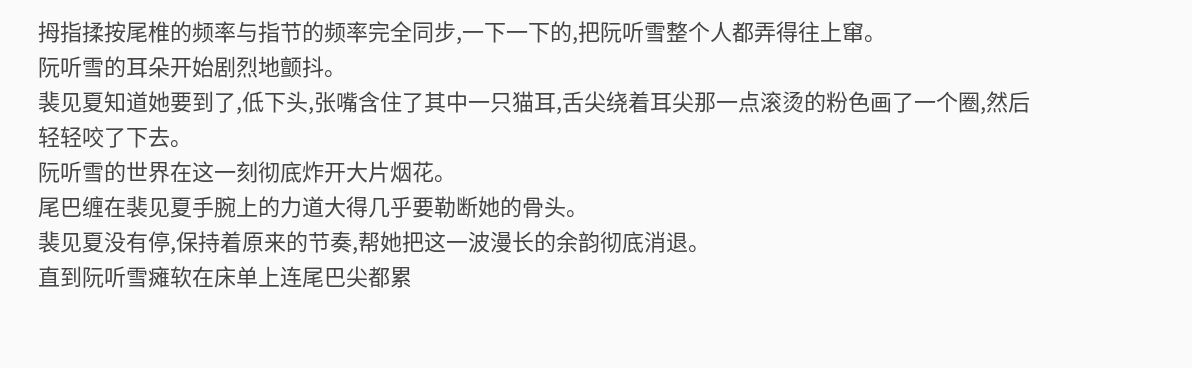拇指揉按尾椎的频率与指节的频率完全同步,一下一下的,把阮听雪整个人都弄得往上窜。
阮听雪的耳朵开始剧烈地颤抖。
裴见夏知道她要到了,低下头,张嘴含住了其中一只猫耳,舌尖绕着耳尖那一点滚烫的粉色画了一个圈,然后轻轻咬了下去。
阮听雪的世界在这一刻彻底炸开大片烟花。
尾巴缠在裴见夏手腕上的力道大得几乎要勒断她的骨头。
裴见夏没有停,保持着原来的节奏,帮她把这一波漫长的余韵彻底消退。
直到阮听雪瘫软在床单上连尾巴尖都累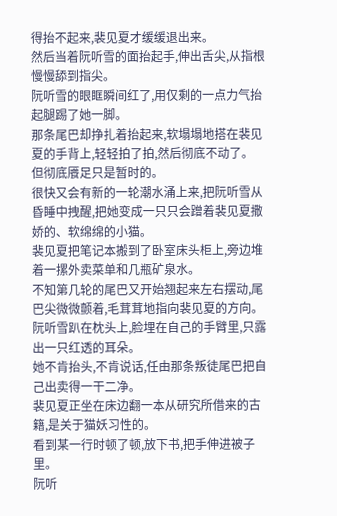得抬不起来,裴见夏才缓缓退出来。
然后当着阮听雪的面抬起手,伸出舌尖,从指根慢慢舔到指尖。
阮听雪的眼眶瞬间红了,用仅剩的一点力气抬起腿踢了她一脚。
那条尾巴却挣扎着抬起来,软塌塌地搭在裴见夏的手背上,轻轻拍了拍,然后彻底不动了。
但彻底餍足只是暂时的。
很快又会有新的一轮潮水涌上来,把阮听雪从昏睡中拽醒,把她变成一只只会蹭着裴见夏撒娇的、软绵绵的小猫。
裴见夏把笔记本搬到了卧室床头柜上,旁边堆着一摞外卖菜单和几瓶矿泉水。
不知第几轮的尾巴又开始翘起来左右摆动,尾巴尖微微颤着,毛茸茸地指向裴见夏的方向。
阮听雪趴在枕头上,脸埋在自己的手臂里,只露出一只红透的耳朵。
她不肯抬头,不肯说话,任由那条叛徒尾巴把自己出卖得一干二净。
裴见夏正坐在床边翻一本从研究所借来的古籍,是关于猫妖习性的。
看到某一行时顿了顿,放下书,把手伸进被子里。
阮听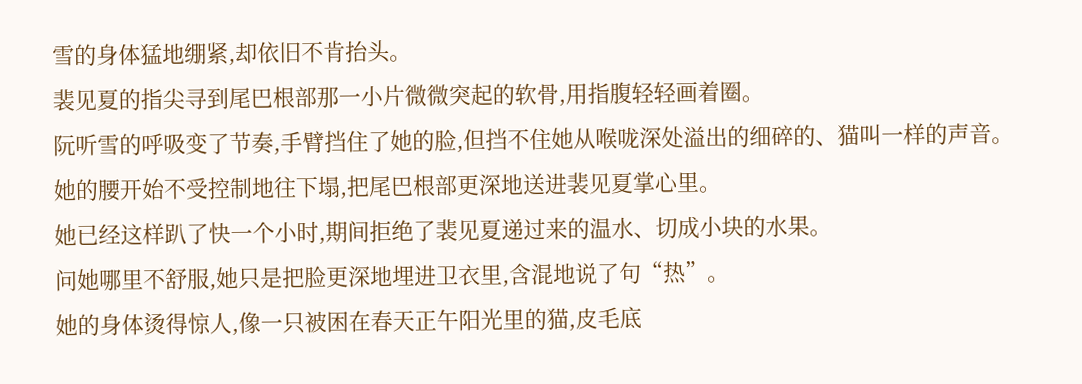雪的身体猛地绷紧,却依旧不肯抬头。
裴见夏的指尖寻到尾巴根部那一小片微微突起的软骨,用指腹轻轻画着圈。
阮听雪的呼吸变了节奏,手臂挡住了她的脸,但挡不住她从喉咙深处溢出的细碎的、猫叫一样的声音。
她的腰开始不受控制地往下塌,把尾巴根部更深地送进裴见夏掌心里。
她已经这样趴了快一个小时,期间拒绝了裴见夏递过来的温水、切成小块的水果。
问她哪里不舒服,她只是把脸更深地埋进卫衣里,含混地说了句“热”。
她的身体烫得惊人,像一只被困在春天正午阳光里的猫,皮毛底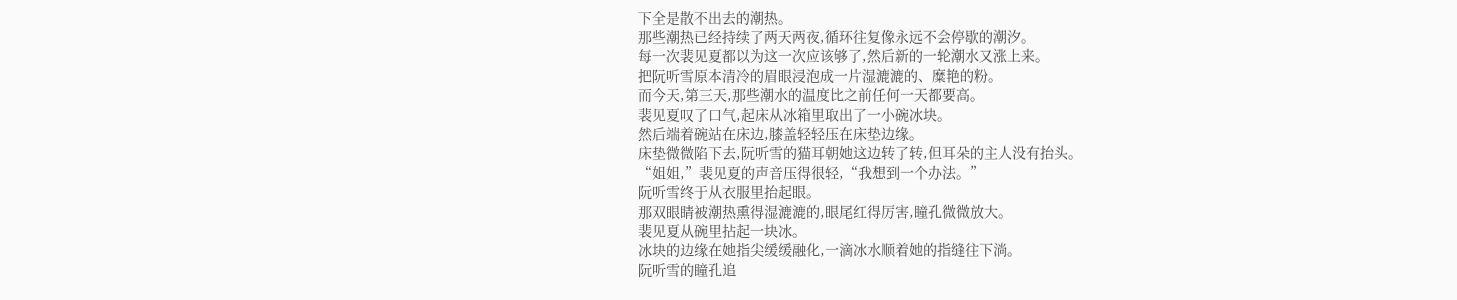下全是散不出去的潮热。
那些潮热已经持续了两天两夜,循环往复像永远不会停歇的潮汐。
每一次裴见夏都以为这一次应该够了,然后新的一轮潮水又涨上来。
把阮听雪原本清冷的眉眼浸泡成一片湿漉漉的、糜艳的粉。
而今天,第三天,那些潮水的温度比之前任何一天都要高。
裴见夏叹了口气,起床从冰箱里取出了一小碗冰块。
然后端着碗站在床边,膝盖轻轻压在床垫边缘。
床垫微微陷下去,阮听雪的猫耳朝她这边转了转,但耳朵的主人没有抬头。
“姐姐,”裴见夏的声音压得很轻,“我想到一个办法。”
阮听雪终于从衣服里抬起眼。
那双眼睛被潮热熏得湿漉漉的,眼尾红得厉害,瞳孔微微放大。
裴见夏从碗里拈起一块冰。
冰块的边缘在她指尖缓缓融化,一滴冰水顺着她的指缝往下淌。
阮听雪的瞳孔追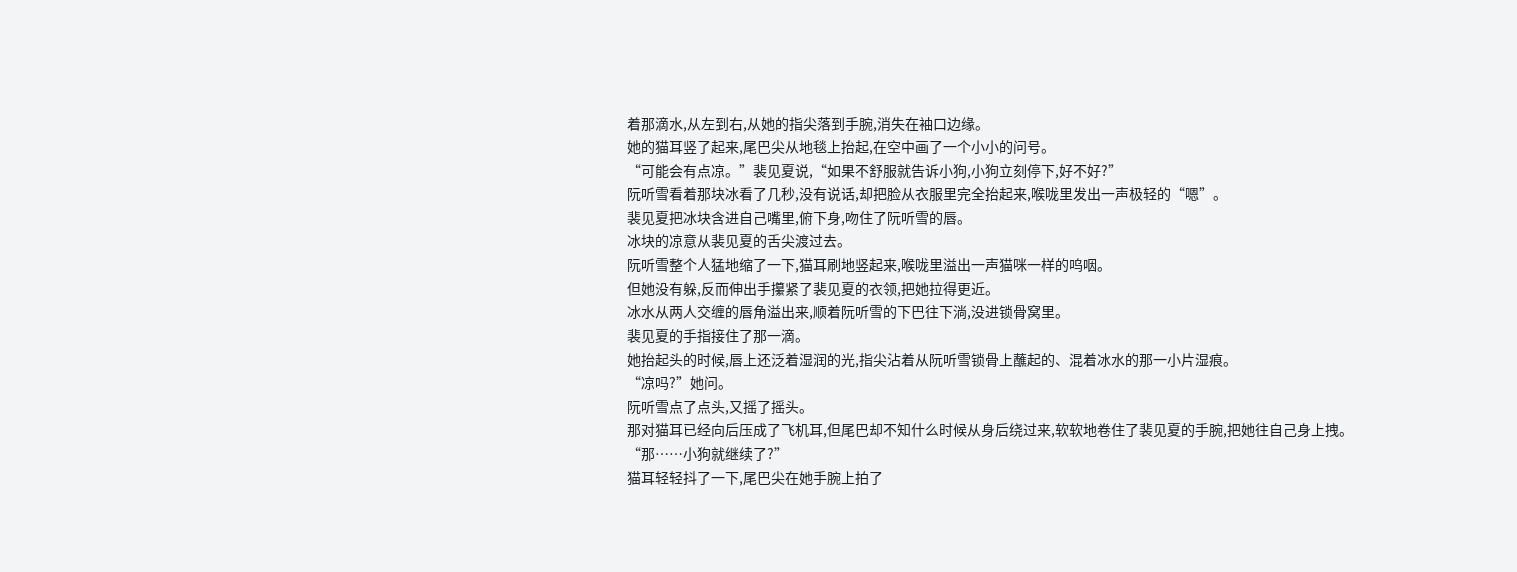着那滴水,从左到右,从她的指尖落到手腕,消失在袖口边缘。
她的猫耳竖了起来,尾巴尖从地毯上抬起,在空中画了一个小小的问号。
“可能会有点凉。”裴见夏说,“如果不舒服就告诉小狗,小狗立刻停下,好不好?”
阮听雪看着那块冰看了几秒,没有说话,却把脸从衣服里完全抬起来,喉咙里发出一声极轻的“嗯”。
裴见夏把冰块含进自己嘴里,俯下身,吻住了阮听雪的唇。
冰块的凉意从裴见夏的舌尖渡过去。
阮听雪整个人猛地缩了一下,猫耳刷地竖起来,喉咙里溢出一声猫咪一样的呜咽。
但她没有躲,反而伸出手攥紧了裴见夏的衣领,把她拉得更近。
冰水从两人交缠的唇角溢出来,顺着阮听雪的下巴往下淌,没进锁骨窝里。
裴见夏的手指接住了那一滴。
她抬起头的时候,唇上还泛着湿润的光,指尖沾着从阮听雪锁骨上蘸起的、混着冰水的那一小片湿痕。
“凉吗?”她问。
阮听雪点了点头,又摇了摇头。
那对猫耳已经向后压成了飞机耳,但尾巴却不知什么时候从身后绕过来,软软地卷住了裴见夏的手腕,把她往自己身上拽。
“那……小狗就继续了?”
猫耳轻轻抖了一下,尾巴尖在她手腕上拍了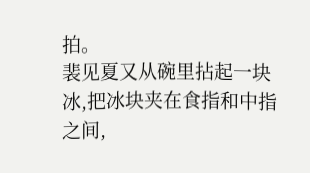拍。
裴见夏又从碗里拈起一块冰,把冰块夹在食指和中指之间,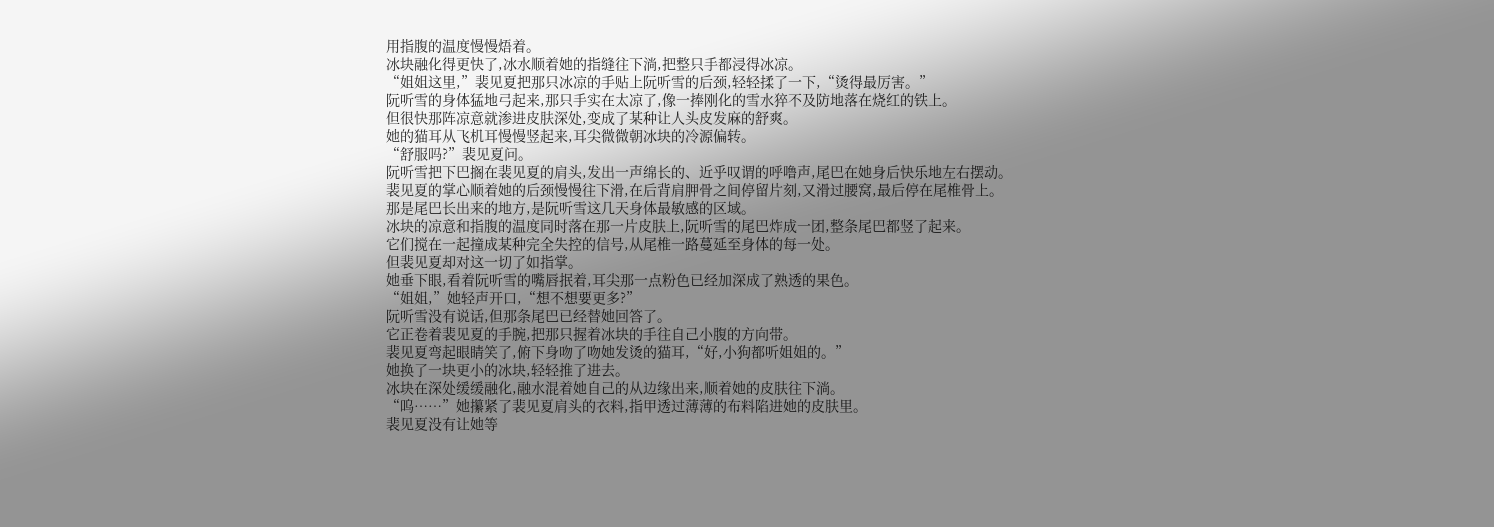用指腹的温度慢慢焐着。
冰块融化得更快了,冰水顺着她的指缝往下淌,把整只手都浸得冰凉。
“姐姐这里,”裴见夏把那只冰凉的手贴上阮听雪的后颈,轻轻揉了一下,“烫得最厉害。”
阮听雪的身体猛地弓起来,那只手实在太凉了,像一捧刚化的雪水猝不及防地落在烧红的铁上。
但很快那阵凉意就渗进皮肤深处,变成了某种让人头皮发麻的舒爽。
她的猫耳从飞机耳慢慢竖起来,耳尖微微朝冰块的冷源偏转。
“舒服吗?”裴见夏问。
阮听雪把下巴搁在裴见夏的肩头,发出一声绵长的、近乎叹谓的呼噜声,尾巴在她身后快乐地左右摆动。
裴见夏的掌心顺着她的后颈慢慢往下滑,在后背肩胛骨之间停留片刻,又滑过腰窝,最后停在尾椎骨上。
那是尾巴长出来的地方,是阮听雪这几天身体最敏感的区域。
冰块的凉意和指腹的温度同时落在那一片皮肤上,阮听雪的尾巴炸成一团,整条尾巴都竖了起来。
它们搅在一起撞成某种完全失控的信号,从尾椎一路蔓延至身体的每一处。
但裴见夏却对这一切了如指掌。
她垂下眼,看着阮听雪的嘴唇抿着,耳尖那一点粉色已经加深成了熟透的果色。
“姐姐,”她轻声开口,“想不想要更多?”
阮听雪没有说话,但那条尾巴已经替她回答了。
它正卷着裴见夏的手腕,把那只握着冰块的手往自己小腹的方向带。
裴见夏弯起眼睛笑了,俯下身吻了吻她发烫的猫耳,“好,小狗都听姐姐的。”
她换了一块更小的冰块,轻轻推了进去。
冰块在深处缓缓融化,融水混着她自己的从边缘出来,顺着她的皮肤往下淌。
“呜……”她攥紧了裴见夏肩头的衣料,指甲透过薄薄的布料陷进她的皮肤里。
裴见夏没有让她等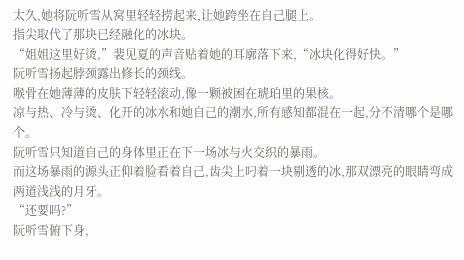太久,她将阮听雪从窝里轻轻捞起来,让她跨坐在自己腿上。
指尖取代了那块已经融化的冰块。
“姐姐这里好烫,”裴见夏的声音贴着她的耳廓落下来,“冰块化得好快。”
阮听雪扬起脖颈露出修长的颈线。
喉骨在她薄薄的皮肤下轻轻滚动,像一颗被困在琥珀里的果核。
凉与热、冷与烫、化开的冰水和她自己的潮水,所有感知都混在一起,分不清哪个是哪个。
阮听雪只知道自己的身体里正在下一场冰与火交织的暴雨。
而这场暴雨的源头正仰着脸看着自己,齿尖上叼着一块剔透的冰,那双漂亮的眼睛弯成两道浅浅的月牙。
“还要吗?”
阮听雪俯下身,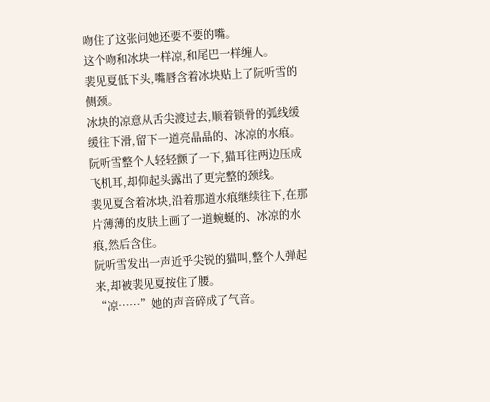吻住了这张问她还要不要的嘴。
这个吻和冰块一样凉,和尾巴一样缠人。
裴见夏低下头,嘴唇含着冰块贴上了阮听雪的侧颈。
冰块的凉意从舌尖渡过去,顺着锁骨的弧线缓缓往下滑,留下一道亮晶晶的、冰凉的水痕。
阮听雪整个人轻轻颤了一下,猫耳往两边压成飞机耳,却仰起头露出了更完整的颈线。
裴见夏含着冰块,沿着那道水痕继续往下,在那片薄薄的皮肤上画了一道蜿蜒的、冰凉的水痕,然后含住。
阮听雪发出一声近乎尖锐的猫叫,整个人弹起来,却被裴见夏按住了腰。
“凉……”她的声音碎成了气音。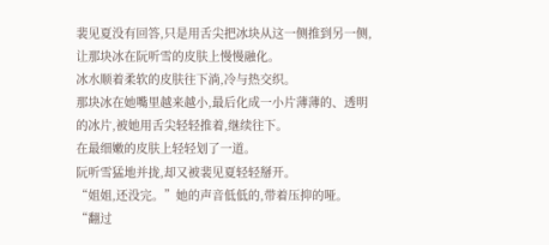裴见夏没有回答,只是用舌尖把冰块从这一侧推到另一侧,让那块冰在阮听雪的皮肤上慢慢融化。
冰水顺着柔软的皮肤往下淌,冷与热交织。
那块冰在她嘴里越来越小,最后化成一小片薄薄的、透明的冰片,被她用舌尖轻轻推着,继续往下。
在最细嫩的皮肤上轻轻划了一道。
阮听雪猛地并拢,却又被裴见夏轻轻掰开。
“姐姐,还没完。”她的声音低低的,带着压抑的哑。
“翻过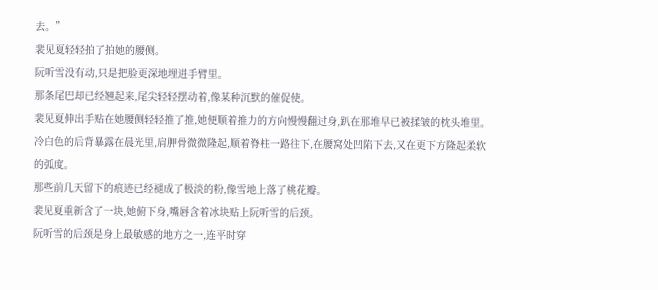去。”
裴见夏轻轻拍了拍她的腰侧。
阮听雪没有动,只是把脸更深地埋进手臂里。
那条尾巴却已经翘起来,尾尖轻轻摆动着,像某种沉默的催促使。
裴见夏伸出手贴在她腰侧轻轻推了推,她便顺着推力的方向慢慢翻过身,趴在那堆早已被揉皱的枕头堆里。
冷白色的后背暴露在晨光里,肩胛骨微微隆起,顺着脊柱一路往下,在腰窝处凹陷下去,又在更下方隆起柔软的弧度。
那些前几天留下的痕迹已经褪成了极淡的粉,像雪地上落了桃花瓣。
裴见夏重新含了一块,她俯下身,嘴唇含着冰块贴上阮听雪的后颈。
阮听雪的后颈是身上最敏感的地方之一,连平时穿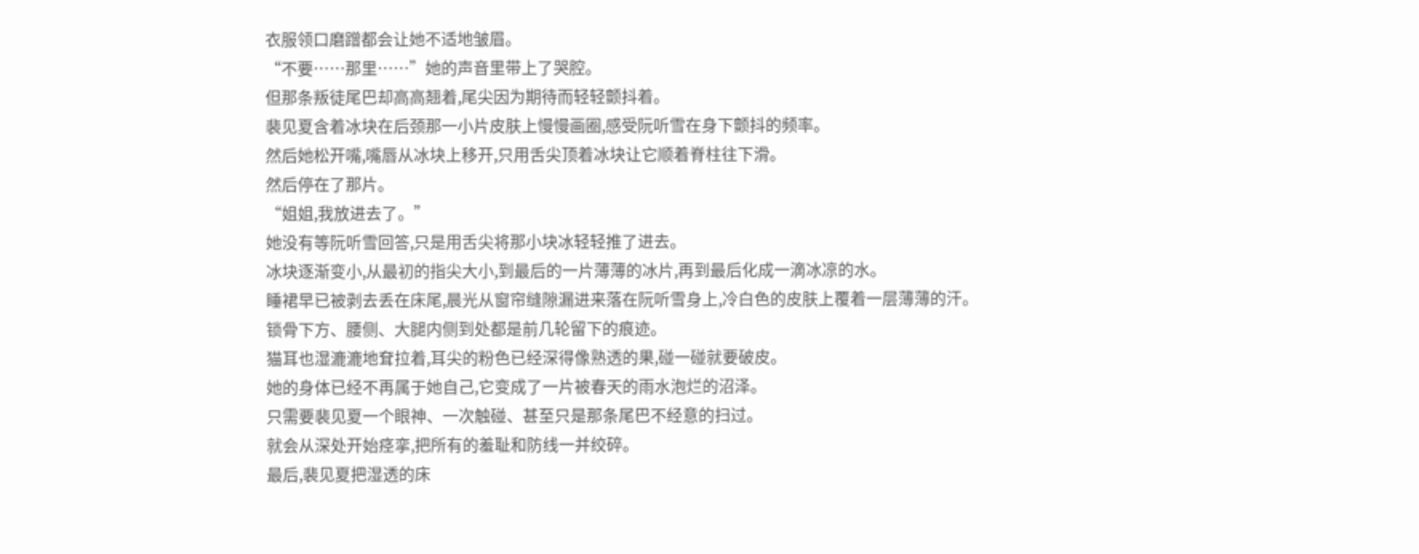衣服领口磨蹭都会让她不适地皱眉。
“不要……那里……”她的声音里带上了哭腔。
但那条叛徒尾巴却高高翘着,尾尖因为期待而轻轻颤抖着。
裴见夏含着冰块在后颈那一小片皮肤上慢慢画圈,感受阮听雪在身下颤抖的频率。
然后她松开嘴,嘴唇从冰块上移开,只用舌尖顶着冰块让它顺着脊柱往下滑。
然后停在了那片。
“姐姐,我放进去了。”
她没有等阮听雪回答,只是用舌尖将那小块冰轻轻推了进去。
冰块逐渐变小,从最初的指尖大小,到最后的一片薄薄的冰片,再到最后化成一滴冰凉的水。
睡裙早已被剥去丢在床尾,晨光从窗帘缝隙漏进来落在阮听雪身上,冷白色的皮肤上覆着一层薄薄的汗。
锁骨下方、腰侧、大腿内侧到处都是前几轮留下的痕迹。
猫耳也湿漉漉地耷拉着,耳尖的粉色已经深得像熟透的果,碰一碰就要破皮。
她的身体已经不再属于她自己,它变成了一片被春天的雨水泡烂的沼泽。
只需要裴见夏一个眼神、一次触碰、甚至只是那条尾巴不经意的扫过。
就会从深处开始痉挛,把所有的羞耻和防线一并绞碎。
最后,裴见夏把湿透的床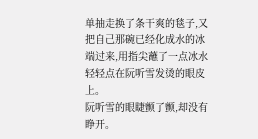单抽走换了条干爽的毯子,又把自己那碗已经化成水的冰端过来,用指尖蘸了一点冰水轻轻点在阮听雪发烫的眼皮上。
阮听雪的眼睫颤了颤,却没有睁开。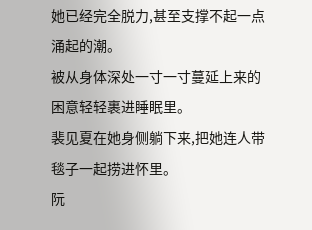她已经完全脱力,甚至支撑不起一点涌起的潮。
被从身体深处一寸一寸蔓延上来的困意轻轻裹进睡眠里。
裴见夏在她身侧躺下来,把她连人带毯子一起捞进怀里。
阮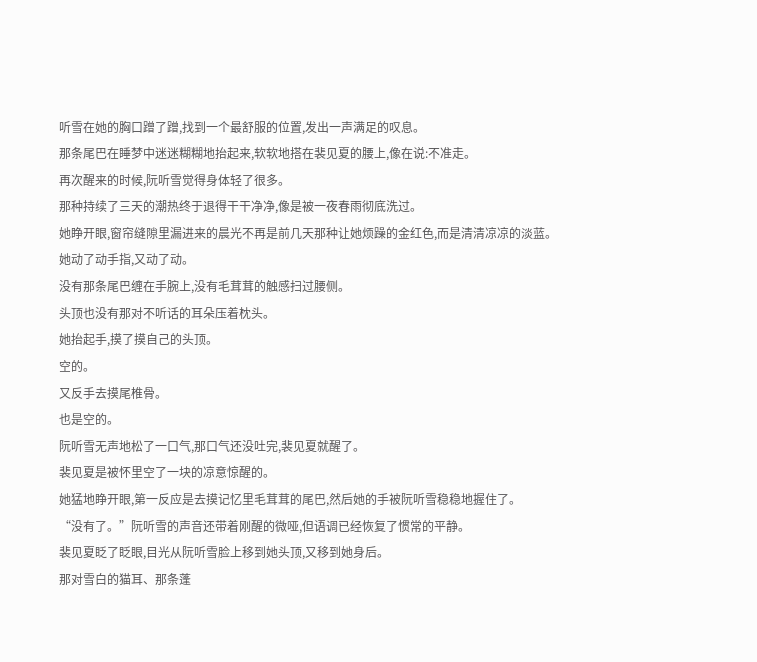听雪在她的胸口蹭了蹭,找到一个最舒服的位置,发出一声满足的叹息。
那条尾巴在睡梦中迷迷糊糊地抬起来,软软地搭在裴见夏的腰上,像在说:不准走。
再次醒来的时候,阮听雪觉得身体轻了很多。
那种持续了三天的潮热终于退得干干净净,像是被一夜春雨彻底洗过。
她睁开眼,窗帘缝隙里漏进来的晨光不再是前几天那种让她烦躁的金红色,而是清清凉凉的淡蓝。
她动了动手指,又动了动。
没有那条尾巴缠在手腕上,没有毛茸茸的触感扫过腰侧。
头顶也没有那对不听话的耳朵压着枕头。
她抬起手,摸了摸自己的头顶。
空的。
又反手去摸尾椎骨。
也是空的。
阮听雪无声地松了一口气,那口气还没吐完,裴见夏就醒了。
裴见夏是被怀里空了一块的凉意惊醒的。
她猛地睁开眼,第一反应是去摸记忆里毛茸茸的尾巴,然后她的手被阮听雪稳稳地握住了。
“没有了。”阮听雪的声音还带着刚醒的微哑,但语调已经恢复了惯常的平静。
裴见夏眨了眨眼,目光从阮听雪脸上移到她头顶,又移到她身后。
那对雪白的猫耳、那条蓬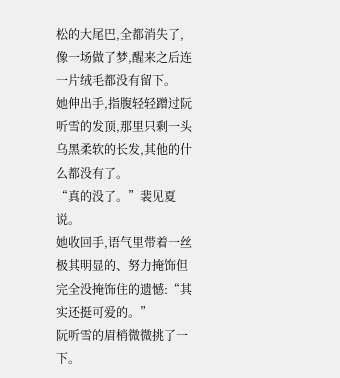松的大尾巴,全都消失了,像一场做了梦,醒来之后连一片绒毛都没有留下。
她伸出手,指腹轻轻蹭过阮听雪的发顶,那里只剩一头乌黑柔软的长发,其他的什么都没有了。
“真的没了。”裴见夏说。
她收回手,语气里带着一丝极其明显的、努力掩饰但完全没掩饰住的遗憾:“其实还挺可爱的。”
阮听雪的眉梢微微挑了一下。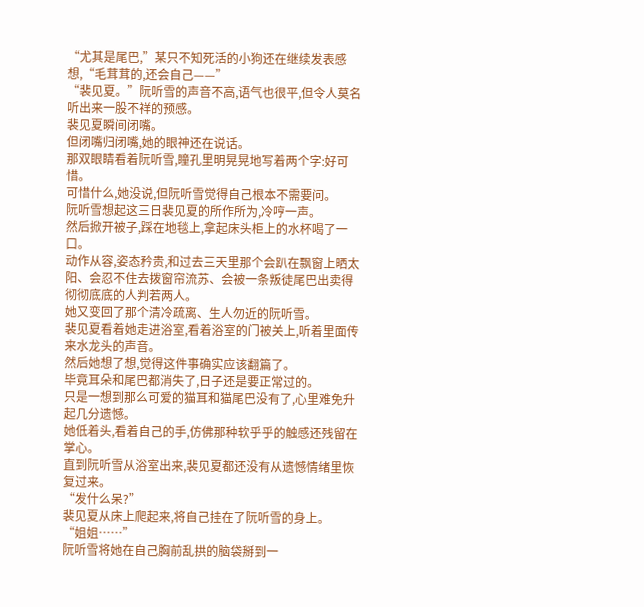“尤其是尾巴,”某只不知死活的小狗还在继续发表感想,“毛茸茸的,还会自己——”
“裴见夏。”阮听雪的声音不高,语气也很平,但令人莫名听出来一股不祥的预感。
裴见夏瞬间闭嘴。
但闭嘴归闭嘴,她的眼神还在说话。
那双眼睛看着阮听雪,瞳孔里明晃晃地写着两个字:好可惜。
可惜什么,她没说,但阮听雪觉得自己根本不需要问。
阮听雪想起这三日裴见夏的所作所为,冷哼一声。
然后掀开被子,踩在地毯上,拿起床头柜上的水杯喝了一口。
动作从容,姿态矜贵,和过去三天里那个会趴在飘窗上晒太阳、会忍不住去拨窗帘流苏、会被一条叛徒尾巴出卖得彻彻底底的人判若两人。
她又变回了那个清冷疏离、生人勿近的阮听雪。
裴见夏看着她走进浴室,看着浴室的门被关上,听着里面传来水龙头的声音。
然后她想了想,觉得这件事确实应该翻篇了。
毕竟耳朵和尾巴都消失了,日子还是要正常过的。
只是一想到那么可爱的猫耳和猫尾巴没有了,心里难免升起几分遗憾。
她低着头,看着自己的手,仿佛那种软乎乎的触感还残留在掌心。
直到阮听雪从浴室出来,裴见夏都还没有从遗憾情绪里恢复过来。
“发什么呆?”
裴见夏从床上爬起来,将自己挂在了阮听雪的身上。
“姐姐……”
阮听雪将她在自己胸前乱拱的脑袋掰到一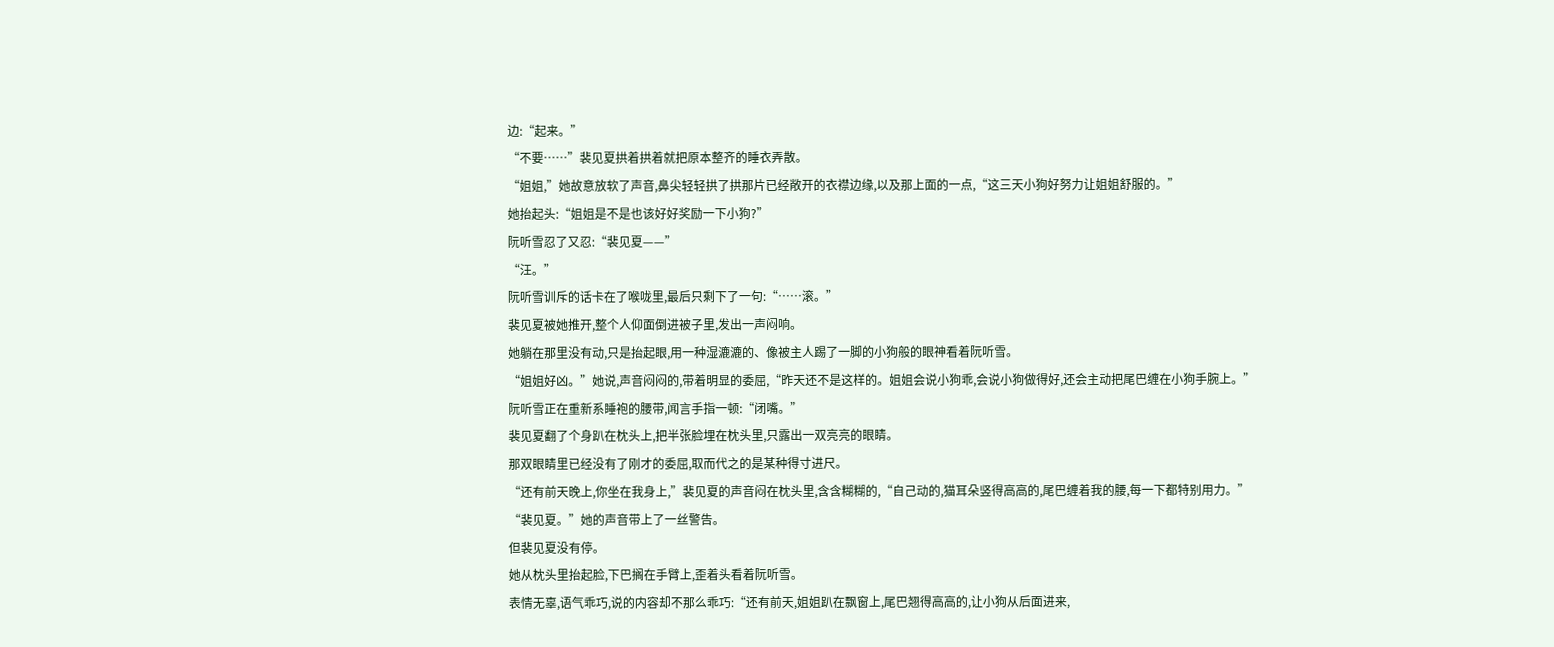边:“起来。”
“不要……”裴见夏拱着拱着就把原本整齐的睡衣弄散。
“姐姐,”她故意放软了声音,鼻尖轻轻拱了拱那片已经敞开的衣襟边缘,以及那上面的一点,“这三天小狗好努力让姐姐舒服的。”
她抬起头:“姐姐是不是也该好好奖励一下小狗?”
阮听雪忍了又忍:“裴见夏——”
“汪。”
阮听雪训斥的话卡在了喉咙里,最后只剩下了一句:“……滚。”
裴见夏被她推开,整个人仰面倒进被子里,发出一声闷响。
她躺在那里没有动,只是抬起眼,用一种湿漉漉的、像被主人踢了一脚的小狗般的眼神看着阮听雪。
“姐姐好凶。”她说,声音闷闷的,带着明显的委屈,“昨天还不是这样的。姐姐会说小狗乖,会说小狗做得好,还会主动把尾巴缠在小狗手腕上。”
阮听雪正在重新系睡袍的腰带,闻言手指一顿:“闭嘴。”
裴见夏翻了个身趴在枕头上,把半张脸埋在枕头里,只露出一双亮亮的眼睛。
那双眼睛里已经没有了刚才的委屈,取而代之的是某种得寸进尺。
“还有前天晚上,你坐在我身上,”裴见夏的声音闷在枕头里,含含糊糊的,“自己动的,猫耳朵竖得高高的,尾巴缠着我的腰,每一下都特别用力。”
“裴见夏。”她的声音带上了一丝警告。
但裴见夏没有停。
她从枕头里抬起脸,下巴搁在手臂上,歪着头看着阮听雪。
表情无辜,语气乖巧,说的内容却不那么乖巧:“还有前天,姐姐趴在飘窗上,尾巴翘得高高的,让小狗从后面进来,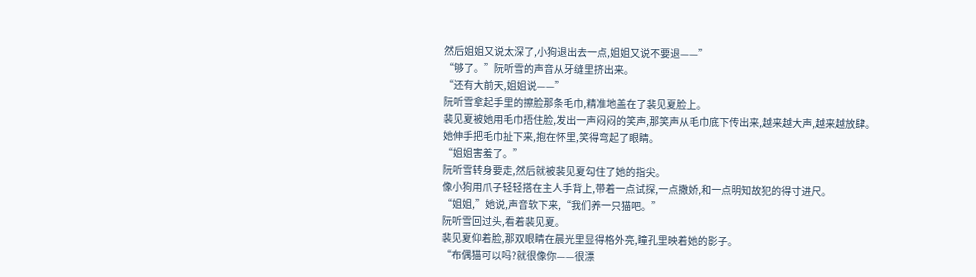然后姐姐又说太深了,小狗退出去一点,姐姐又说不要退——”
“够了。”阮听雪的声音从牙缝里挤出来。
“还有大前天,姐姐说——”
阮听雪拿起手里的擦脸那条毛巾,精准地盖在了裴见夏脸上。
裴见夏被她用毛巾捂住脸,发出一声闷闷的笑声,那笑声从毛巾底下传出来,越来越大声,越来越放肆。
她伸手把毛巾扯下来,抱在怀里,笑得弯起了眼睛。
“姐姐害羞了。”
阮听雪转身要走,然后就被裴见夏勾住了她的指尖。
像小狗用爪子轻轻搭在主人手背上,带着一点试探,一点撒娇,和一点明知故犯的得寸进尺。
“姐姐,”她说,声音软下来,“我们养一只猫吧。”
阮听雪回过头,看着裴见夏。
裴见夏仰着脸,那双眼睛在晨光里显得格外亮,瞳孔里映着她的影子。
“布偶猫可以吗?就很像你——很漂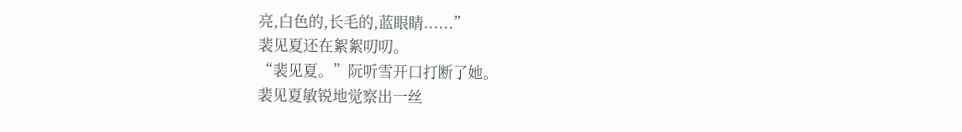亮,白色的,长毛的,蓝眼睛......”
裴见夏还在絮絮叨叨。
“裴见夏。”阮听雪开口打断了她。
裴见夏敏锐地觉察出一丝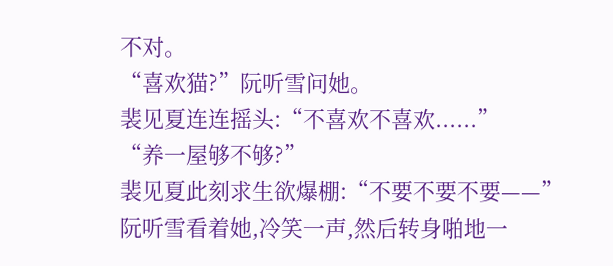不对。
“喜欢猫?”阮听雪问她。
裴见夏连连摇头:“不喜欢不喜欢......”
“养一屋够不够?”
裴见夏此刻求生欲爆棚:“不要不要不要——”
阮听雪看着她,冷笑一声,然后转身啪地一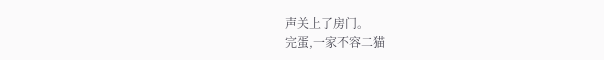声关上了房门。
完蛋,一家不容二猫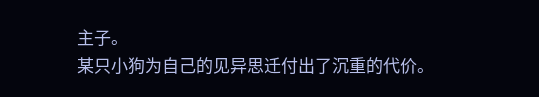主子。
某只小狗为自己的见异思迁付出了沉重的代价。